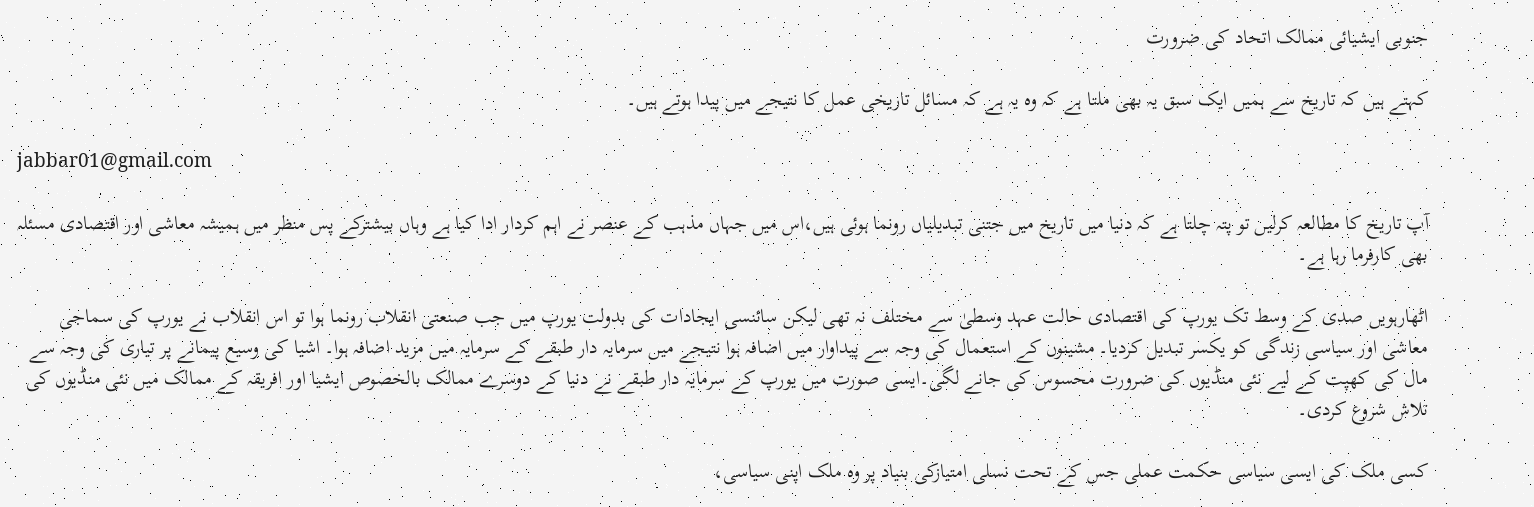جنوبی ایشیائی ممالک اتحاد کی ضرورت

کہتے ہیں کہ تاریخ سے ہمیں ایک سبق یہ بھی ملتا ہے کہ وہ یہ ہے کہ مسائل تاریخی عمل کا نتیجے میں پیدا ہوتے ہیں۔

jabbar01@gmail.com

آپ تاریخ کا مطالعہ کرلیں تو پتہ چلتا ہے کہ دنیا میں تاریخ میں جتنی تبدیلیاں رونما ہوئی ہیں،اس میں جہاں مذہب کے عنصر نے اہم کردار ادا کیا ہے وہاں بیشترکے پس منظر میں ہمیشہ معاشی اور اقتصادی مسئلہ بھی کارفرما رہا ہے۔

اٹھارہویں صدی کے وسط تک یورپ کی اقتصادی حالت عہد وسطیٰ سے مختلف نہ تھی لیکن سائنسی ایجادات کی بدولت یورپ میں جب صنعتی انقلاب رونما ہوا تو اس انقلاب نے یورپ کی سماجی معاشی اور سیاسی زندگی کو یکسر تبدیل کردیا۔ مشینوں کے استعمال کی وجہ سے پیداوار میں اضافہ ہوا نتیجے میں سرمایہ دار طبقے کے سرمایہ میں مزید اضافہ ہوا۔ اشیا کی وسیع پیمانے پر تیاری کی وجہ سے مال کی کھپت کے لیے نئی منڈیوں کی ضرورت محسوس کی جانے لگی۔ایسی صورت میں یورپ کے سرمایہ دار طبقے نے دنیا کے دوسرے ممالک بالخصوص ایشیا اور افریقہ کے ممالک میں نئی منڈیوں کی تلاش شروع کردی۔

کسی ملک کی ایسی سیاسی حکمت عملی جس کے تحت نسلی امتیازکی بنیاد پر وہ ملک اپنی سیاسی،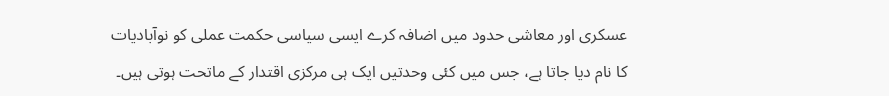عسکری اور معاشی حدود میں اضافہ کرے ایسی سیاسی حکمت عملی کو نوآبادیات کا نام دیا جاتا ہے، جس میں کئی وحدتیں ایک ہی مرکزی اقتدار کے ماتحت ہوتی ہیں۔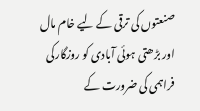صنعتوں کی ترقی کے لیے خام مال اور بڑھتی ہوئی آبادی کو روزگارکی فراہمی کی ضرورت کے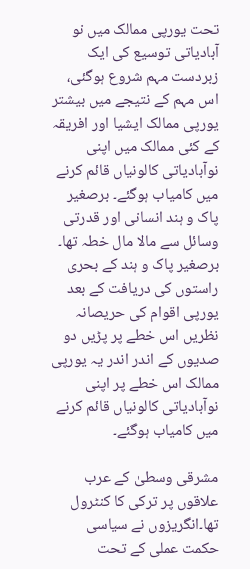تحت یورپی ممالک میں نو آبادیاتی توسیع کی ایک زبردست مہم شروع ہوگئی، اس مہم کے نتیجے میں بیشتر یورپی ممالک ایشیا اور افریقہ کے کئی ممالک میں اپنی نوآبادیاتی کالونیاں قائم کرنے میں کامیاب ہوگئے۔ برصغیر پاک و ہند انسانی اور قدرتی وسائل سے مالا مال خطہ تھا۔ برصغیر پاک و ہند کے بحری راستوں کی دریافت کے بعد یورپی اقوام کی حریصانہ نظریں اس خطے پر پڑیں دو صدیوں کے اندر اندر یہ یورپی ممالک اس خطے پر اپنی نوآبادیاتی کالونیاں قائم کرنے میں کامیاب ہوگئے۔

مشرقی وسطیٰ کے عرب علاقوں پر ترکی کا کنٹرول تھا۔انگریزوں نے سیاسی حکمت عملی کے تحت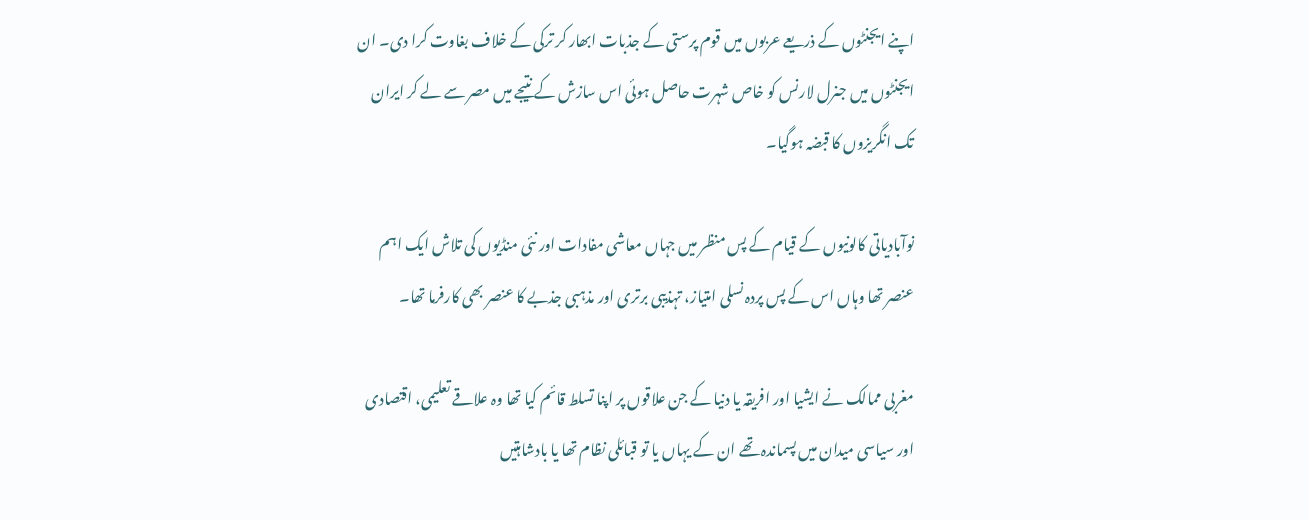اپنے ایجنٹوں کے ذریعے عربوں میں قوم پرستی کے جذبات ابھار کر ترکی کے خلاف بغاوت کرا دی۔ ان ایجنٹوں میں جنرل لارنس کو خاص شہرت حاصل ہوئی اس سازش کے نتیجے میں مصر سے لے کر ایران تک انگریزوں کا قبضہ ہوگیا۔

نوآبادیاتی کالونیوں کے قیام کے پس منظر میں جہاں معاشی مفادات اور نئی منڈیوں کی تلاش ایک اہم عنصر تھا وہاں اس کے پس پردہ نسلی امتیاز، تہذیبی برتری اور مذہبی جذبے کا عنصر بھی کارفرما تھا۔

مغربی ممالک نے ایشیا اور افریقہ یا دنیا کے جن علاقوں پر اپنا تسلط قائم کیا تھا وہ علاقے تعلیمی، اقتصادی اور سیاسی میدان میں پسماندہ تھے ان کے یہاں یا تو قبائلی نظام تھا یا بادشاہتیں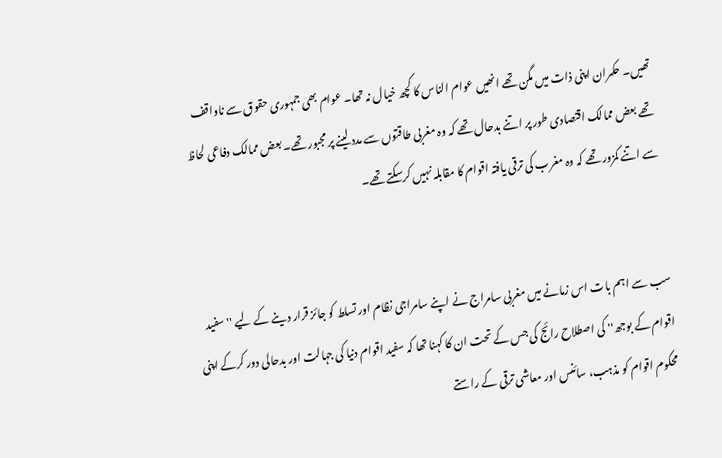تھیں۔ حکمران اپنی ذات میں مگن تھے انھیں عوام الناس کا کچھ خیال نہ تھا۔ عوام بھی جمہوری حقوق سے ناواقف تھے بعض ممالک اقتصادی طور پر اتنے بدحال تھے کہ وہ مغربی طاقتوں سے مدد لینے پر مجبور تھے۔ بعض ممالک دفاعی لحاظ سے اتنے کمزور تھے کہ وہ مغرب کی ترقی یافتہ اقوام کا مقابلہ نہیں کرسکتے تھے۔


سب سے اہم بات اس زمانے میں مغربی سامراج نے اپنے سامراجی نظام اور تسلط کو جائز قرار دینے کے لیے ''سفید اقوام کے بوجھ'' کی اصطلاح رائج کی جس کے تحت ان کا کہنا تھا کہ سفید اقوام دنیا کی جہالت اور بدحالی دور کرکے اپنی محکوم اقوام کو مذہب، سائنس اور معاشی ترقی کے راستے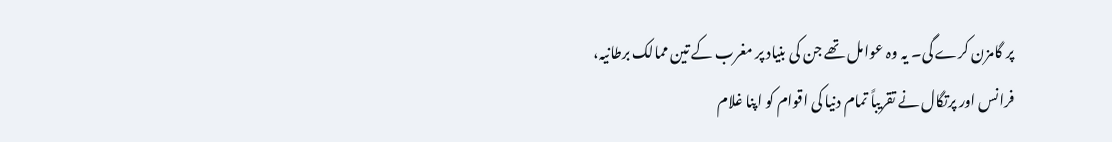پر گامزن کرے گی۔ یہ وہ عوامل تھے جن کی بنیاد پر مغرب کے تین ممالک برطانیہ، فرانس اور پرتگال نے تقریباً تمام دنیا کی اقوام کو اپنا غلام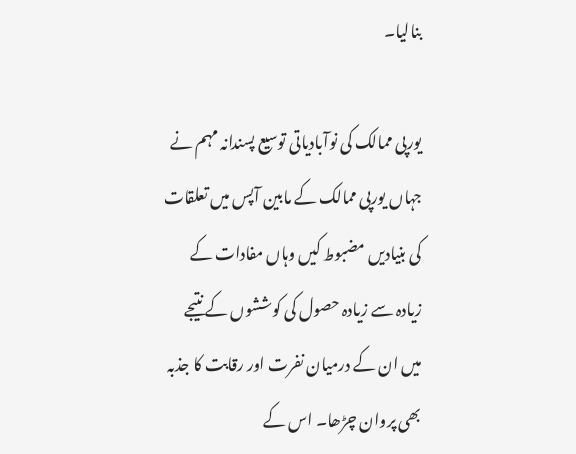بنالیا۔

یورپی ممالک کی نوآبادیاتی توسیع پسندانہ مہم نے جہاں یورپی ممالک کے مابین آپس میں تعلقات کی بنیادیں مضبوط کیں وہاں مفادات کے زیادہ سے زیادہ حصول کی کوششوں کے نتیجے میں ان کے درمیان نفرت اور رقابت کا جذبہ بھی پروان چڑھا۔ اس کے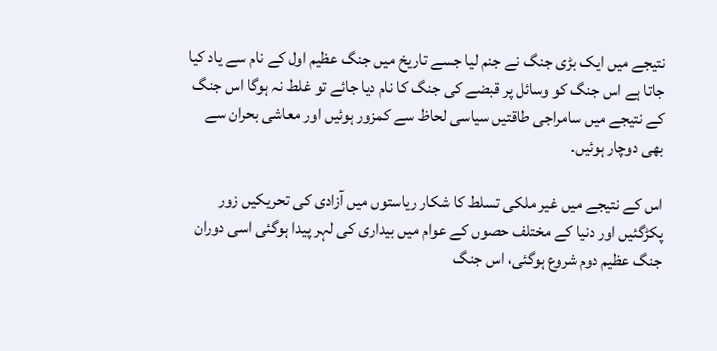نتیجے میں ایک بڑی جنگ نے جنم لیا جسے تاریخ میں جنگ عظیم اول کے نام سے یاد کیا جاتا ہے اس جنگ کو وسائل پر قبضے کی جنگ کا نام دیا جائے تو غلط نہ ہوگا اس جنگ کے نتیجے میں سامراجی طاقتیں سیاسی لحاظ سے کمزور ہوئیں اور معاشی بحران سے بھی دوچار ہوئیں۔

اس کے نتیجے میں غیر ملکی تسلط کا شکار ریاستوں میں آزادی کی تحریکیں زور پکڑگئیں اور دنیا کے مختلف حصوں کے عوام میں بیداری کی لہر پیدا ہوگئی اسی دوران جنگ عظیم دوم شروع ہوگئی، اس جنگ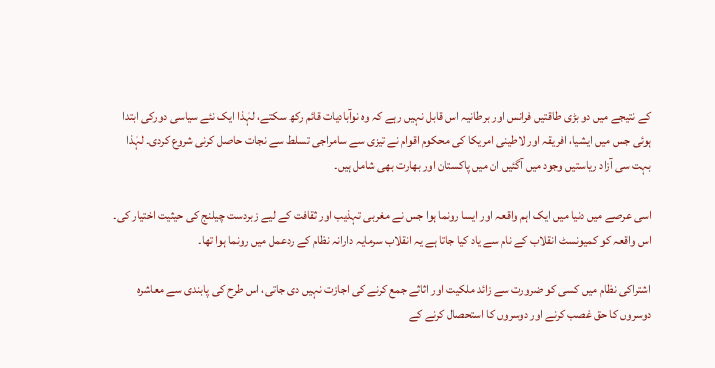کے نتیجے میں دو بڑی طاقتیں فرانس اور برطانیہ اس قابل نہیں رہے کہ وہ نوآبادیات قائم رکھ سکتے، لہٰذا ایک نئے سیاسی دورکی ابتدا ہوئی جس میں ایشیا، افریقہ اور لاطینی امریکا کی محکوم اقوام نے تیزی سے سامراجی تسلط سے نجات حاصل کرنی شروع کردی۔ لہٰذا بہت سی آزاد ریاستیں وجود میں آگئیں ان میں پاکستان اور بھارت بھی شامل ہیں۔

اسی عرصے میں دنیا میں ایک اہم واقعہ اور ایسا رونما ہوا جس نے مغربی تہذیب اور ثقافت کے لیے زبردست چیلنج کی حیثیت اختیار کی۔ اس واقعہ کو کمیونسٹ انقلاب کے نام سے یاد کیا جاتا ہے یہ انقلاب سرمایہ دارانہ نظام کے ردعمل میں رونما ہوا تھا۔

اشتراکی نظام میں کسی کو ضرورت سے زائد ملکیت اور اثاثے جمع کرنے کی اجازت نہیں دی جاتی، اس طرح کی پابندی سے معاشرہ دوسروں کا حق غصب کرنے اور دوسروں کا استحصال کرنے کے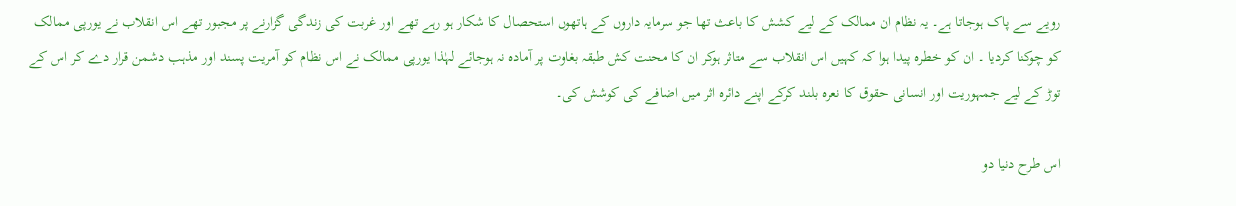رویے سے پاک ہوجاتا ہے۔ یہ نظام ان ممالک کے لیے کشش کا باعث تھا جو سرمایہ داروں کے ہاتھوں استحصال کا شکار ہو رہے تھے اور غربت کی زندگی گزارنے پر مجبور تھے اس انقلاب نے یورپی ممالک کو چوکنا کردیا ۔ ان کو خطرہ پیدا ہوا کہ کہیں اس انقلاب سے متاثر ہوکر ان کا محنت کش طبقہ بغاوت پر آمادہ نہ ہوجائے لہٰذا یورپی ممالک نے اس نظام کو آمریت پسند اور مذہب دشمن قرار دے کر اس کے توڑ کے لیے جمہوریت اور انسانی حقوق کا نعرہ بلند کرکے اپنے دائرہ اثر میں اضافے کی کوشش کی۔

اس طرح دنیا دو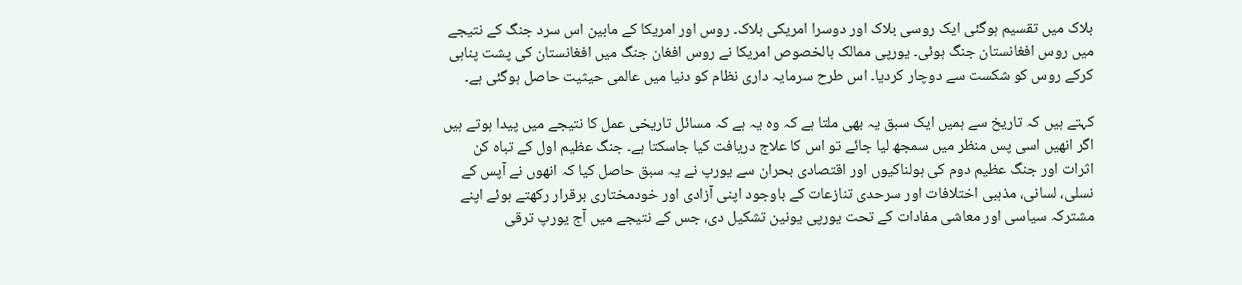بلاک میں تقسیم ہوگئی ایک روسی بلاک اور دوسرا امریکی بلاک۔ روس اور امریکا کے مابین اس سرد جنگ کے نتیجے میں روس افغانستان جنگ ہوئی۔ یورپی ممالک بالخصوص امریکا نے روس افغان جنگ میں افغانستان کی پشت پناہی کرکے روس کو شکست سے دوچار کردیا۔ اس طرح سرمایہ داری نظام کو دنیا میں عالمی حیثیت حاصل ہوگئی ہے۔

کہتے ہیں کہ تاریخ سے ہمیں ایک سبق یہ بھی ملتا ہے کہ وہ یہ ہے کہ مسائل تاریخی عمل کا نتیجے میں پیدا ہوتے ہیں اگر انھیں اسی پس منظر میں سمجھ لیا جائے تو اس کا علاج دریافت کیا جاسکتا ہے۔ جنگ عظیم اول کے تباہ کن اثرات اور جنگ عظیم دوم کی ہولناکیوں اور اقتصادی بحران سے یورپ نے یہ سبق حاصل کیا کہ انھوں نے آپس کے نسلی، لسانی، مذہبی اختلافات اور سرحدی تنازعات کے باوجود اپنی آزادی اور خودمختاری برقرار رکھتے ہوئے اپنے مشترکہ سیاسی اور معاشی مفادات کے تحت یورپی یونین تشکیل دی، جس کے نتیجے میں آج یورپ ترقی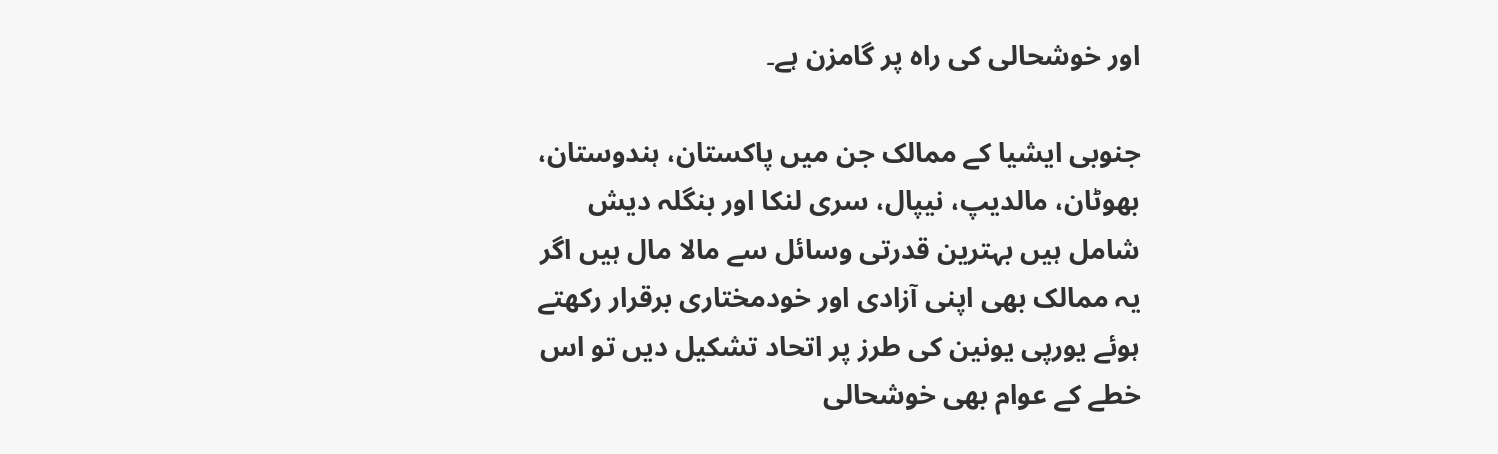اور خوشحالی کی راہ پر گامزن ہے۔

جنوبی ایشیا کے ممالک جن میں پاکستان، ہندوستان، بھوٹان، مالدیپ، نیپال، سری لنکا اور بنگلہ دیش شامل ہیں بہترین قدرتی وسائل سے مالا مال ہیں اگر یہ ممالک بھی اپنی آزادی اور خودمختاری برقرار رکھتے ہوئے یورپی یونین کی طرز پر اتحاد تشکیل دیں تو اس خطے کے عوام بھی خوشحالی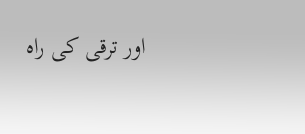اور ترقی کی راہ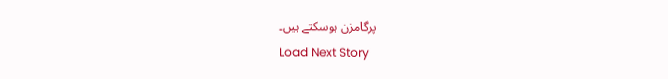پرگامزن ہوسکتے ہیں۔
Load Next Story